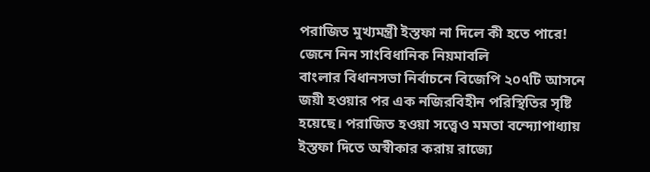পরাজিত মুখ্যমন্ত্রী ইস্তফা না দিলে কী হতে পারে! জেনে নিন সাংবিধানিক নিয়মাবলি
বাংলার বিধানসভা নির্বাচনে বিজেপি ২০৭টি আসনে জয়ী হওয়ার পর এক নজিরবিহীন পরিস্থিতির সৃষ্টি হয়েছে। পরাজিত হওয়া সত্ত্বেও মমতা বন্দ্যোপাধ্যায় ইস্তফা দিতে অস্বীকার করায় রাজ্যে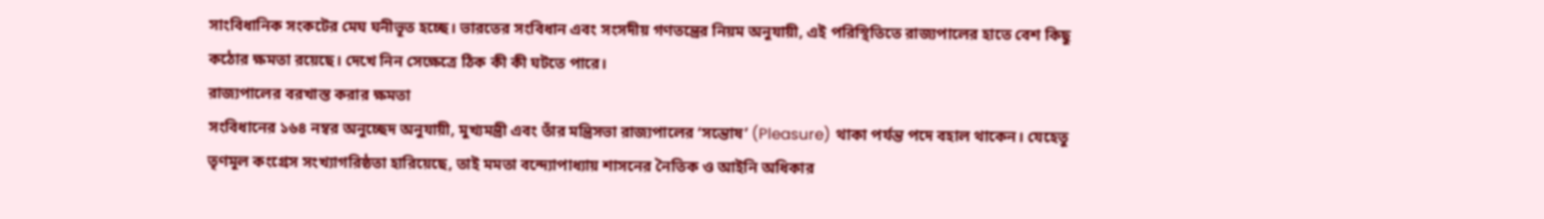সাংবিধানিক সংকটের মেঘ ঘনীভূত হচ্ছে। ভারতের সংবিধান এবং সংসদীয় গণতন্ত্রের নিয়ম অনুযায়ী, এই পরিস্থিতিতে রাজ্যপালের হাতে বেশ কিছু কঠোর ক্ষমতা রয়েছে। দেখে নিন সেক্ষেত্রে ঠিক কী কী ঘটতে পারে।
রাজ্যপালের বরখাস্ত করার ক্ষমতা
সংবিধানের ১৬৪ নম্বর অনুচ্ছেদ অনুযায়ী, মুখ্যমন্ত্রী এবং তাঁর মন্ত্রিসভা রাজ্যপালের ‘সন্তোষ’ (Pleasure) থাকা পর্যন্ত পদে বহাল থাকেন। যেহেতু তৃণমূল কংগ্রেস সংখ্যাগরিষ্ঠতা হারিয়েছে, তাই মমতা বন্দ্যোপাধ্যায় শাসনের নৈতিক ও আইনি অধিকার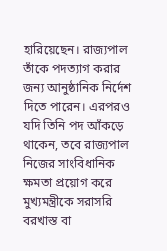হারিয়েছেন। রাজ্যপাল তাঁকে পদত্যাগ করার জন্য আনুষ্ঠানিক নির্দেশ দিতে পারেন। এরপরও যদি তিনি পদ আঁকড়ে থাকেন, তবে রাজ্যপাল নিজের সাংবিধানিক ক্ষমতা প্রয়োগ করে মুখ্যমন্ত্রীকে সরাসরি বরখাস্ত বা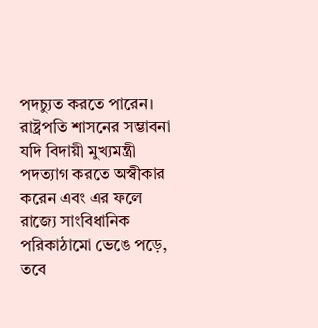পদচ্যুত করতে পারেন।
রাষ্ট্রপতি শাসনের সম্ভাবনা
যদি বিদায়ী মুখ্যমন্ত্রী পদত্যাগ করতে অস্বীকার করেন এবং এর ফলে রাজ্যে সাংবিধানিক পরিকাঠামো ভেঙে পড়ে, তবে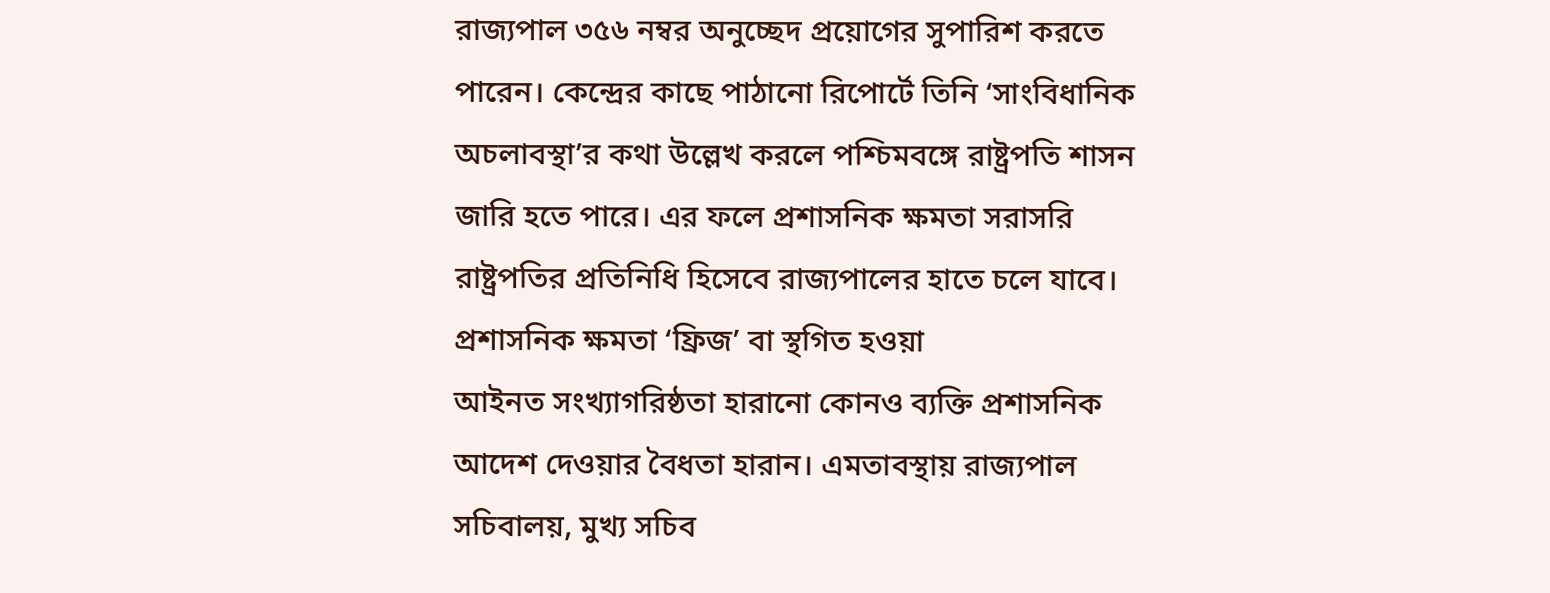রাজ্যপাল ৩৫৬ নম্বর অনুচ্ছেদ প্রয়োগের সুপারিশ করতে পারেন। কেন্দ্রের কাছে পাঠানো রিপোর্টে তিনি ‘সাংবিধানিক অচলাবস্থা’র কথা উল্লেখ করলে পশ্চিমবঙ্গে রাষ্ট্রপতি শাসন জারি হতে পারে। এর ফলে প্রশাসনিক ক্ষমতা সরাসরি রাষ্ট্রপতির প্রতিনিধি হিসেবে রাজ্যপালের হাতে চলে যাবে।
প্রশাসনিক ক্ষমতা ‘ফ্রিজ’ বা স্থগিত হওয়া
আইনত সংখ্যাগরিষ্ঠতা হারানো কোনও ব্যক্তি প্রশাসনিক আদেশ দেওয়ার বৈধতা হারান। এমতাবস্থায় রাজ্যপাল সচিবালয়, মুখ্য সচিব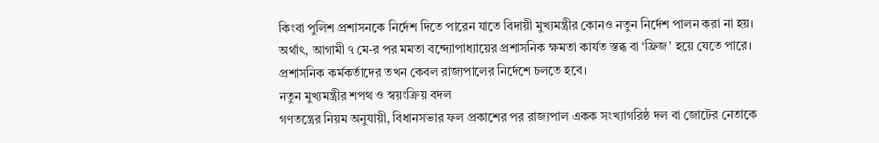কিংবা পুলিশ প্রশাসনকে নির্দেশ দিতে পারেন যাতে বিদায়ী মুখ্যমন্ত্রীর কোনও নতুন নির্দেশ পালন করা না হয়। অর্থাৎ, আগামী ৭ মে-র পর মমতা বন্দ্যোপাধ্যায়ের প্রশাসনিক ক্ষমতা কার্যত স্তব্ধ বা ‘ফ্রিজ’ হয়ে যেতে পারে। প্রশাসনিক কর্মকর্তাদের তখন কেবল রাজ্যপালের নির্দেশে চলতে হবে।
নতুন মুখ্যমন্ত্রীর শপথ ও স্বয়ংক্রিয় বদল
গণতন্ত্রের নিয়ম অনুযায়ী, বিধানসভার ফল প্রকাশের পর রাজ্যপাল একক সংখ্যাগরিষ্ঠ দল বা জোটের নেতাকে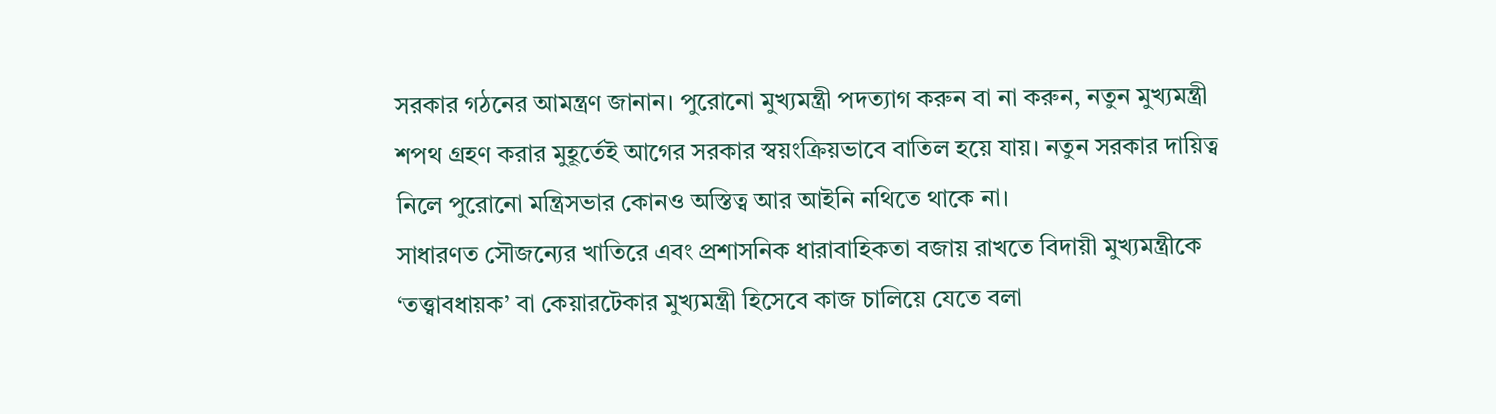সরকার গঠনের আমন্ত্রণ জানান। পুরোনো মুখ্যমন্ত্রী পদত্যাগ করুন বা না করুন, নতুন মুখ্যমন্ত্রী শপথ গ্রহণ করার মুহূর্তেই আগের সরকার স্বয়ংক্রিয়ভাবে বাতিল হয়ে যায়। নতুন সরকার দায়িত্ব নিলে পুরোনো মন্ত্রিসভার কোনও অস্তিত্ব আর আইনি নথিতে থাকে না।
সাধারণত সৌজন্যের খাতিরে এবং প্রশাসনিক ধারাবাহিকতা বজায় রাখতে বিদায়ী মুখ্যমন্ত্রীকে ‘তত্ত্বাবধায়ক’ বা কেয়ারটেকার মুখ্যমন্ত্রী হিসেবে কাজ চালিয়ে যেতে বলা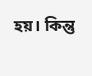হয়। কিন্তু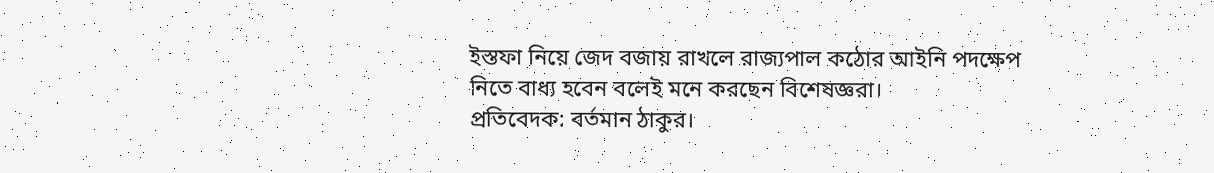ইস্তফা নিয়ে জেদ বজায় রাখলে রাজ্যপাল কঠোর আইনি পদক্ষেপ নিতে বাধ্য হবেন বলেই মনে করছেন বিশেষজ্ঞরা।
প্রতিবেদক: বর্তমান ঠাকুর।